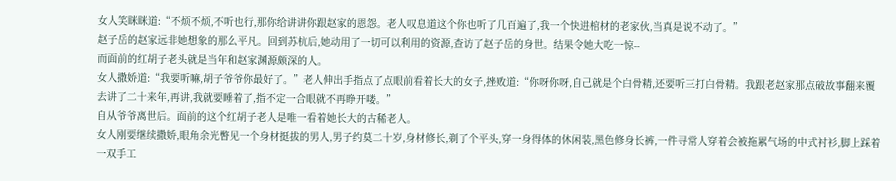女人笑眯眯道:“不烦不烦,不听也行,那你给讲讲你跟赵家的恩怨。老人叹息道这个你也听了几百遍了,我一个快进棺材的老家伙,当真是说不动了。”
赵子岳的赵家远非她想象的那么平凡。回到苏杭后,她动用了一切可以利用的资源,查访了赵子岳的身世。结果令她大吃一惊--
而面前的红胡子老头就是当年和赵家渊源颇深的人。
女人撒娇道:“我要听嘛,胡子爷爷你最好了。”老人伸出手指点了点眼前看着长大的女子,挫败道:“你呀你呀,自己就是个白骨精,还要听三打白骨精。我跟老赵家那点破故事翻来覆去讲了二十来年,再讲,我就要睡着了,指不定一合眼就不再睁开喽。”
自从爷爷离世后。面前的这个红胡子老人是唯一看着她长大的古稀老人。
女人刚要继续撒娇,眼角余光瞥见一个身材挺拔的男人,男子约莫二十岁,身材修长,剃了个平头,穿一身得体的休闲装,黑色修身长裤,一件寻常人穿着会被拖累气场的中式衬衫,脚上踩着一双手工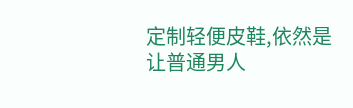定制轻便皮鞋,依然是让普通男人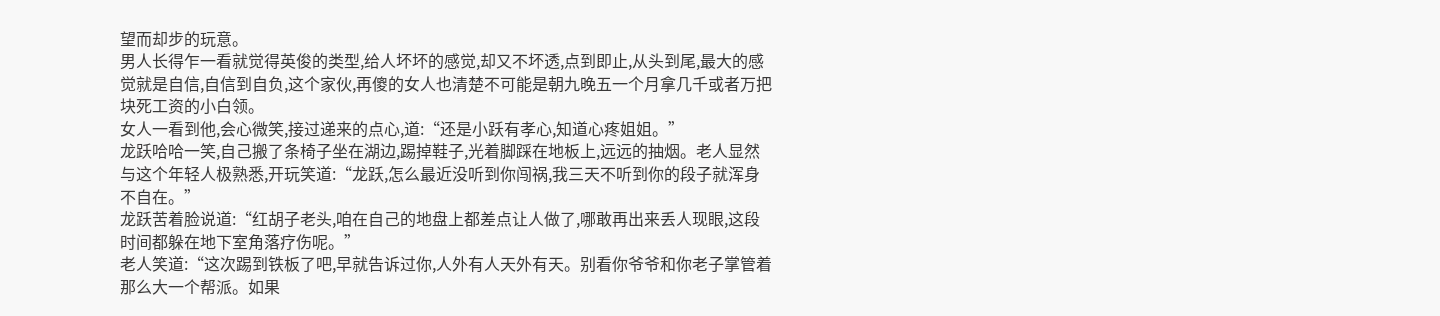望而却步的玩意。
男人长得乍一看就觉得英俊的类型,给人坏坏的感觉,却又不坏透,点到即止,从头到尾,最大的感觉就是自信,自信到自负,这个家伙,再傻的女人也清楚不可能是朝九晚五一个月拿几千或者万把块死工资的小白领。
女人一看到他,会心微笑,接过递来的点心,道:“还是小跃有孝心,知道心疼姐姐。”
龙跃哈哈一笑,自己搬了条椅子坐在湖边,踢掉鞋子,光着脚踩在地板上,远远的抽烟。老人显然与这个年轻人极熟悉,开玩笑道:“龙跃,怎么最近没听到你闯祸,我三天不听到你的段子就浑身不自在。”
龙跃苦着脸说道:“红胡子老头,咱在自己的地盘上都差点让人做了,哪敢再出来丢人现眼,这段时间都躲在地下室角落疗伤呢。”
老人笑道:“这次踢到铁板了吧,早就告诉过你,人外有人天外有天。别看你爷爷和你老子掌管着那么大一个帮派。如果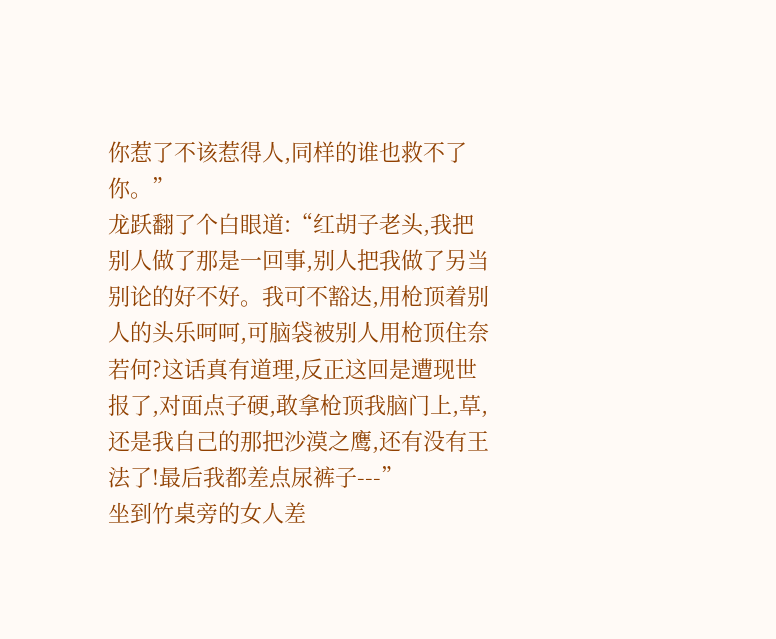你惹了不该惹得人,同样的谁也救不了你。”
龙跃翻了个白眼道:“红胡子老头,我把别人做了那是一回事,别人把我做了另当别论的好不好。我可不豁达,用枪顶着别人的头乐呵呵,可脑袋被别人用枪顶住奈若何?这话真有道理,反正这回是遭现世报了,对面点子硬,敢拿枪顶我脑门上,草,还是我自己的那把沙漠之鹰,还有没有王法了!最后我都差点尿裤子---”
坐到竹桌旁的女人差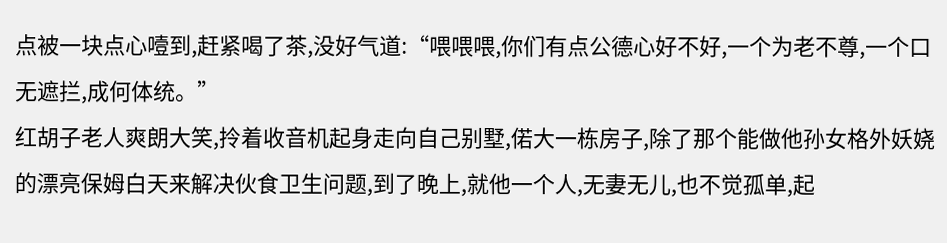点被一块点心噎到,赶紧喝了茶,没好气道:“喂喂喂,你们有点公德心好不好,一个为老不尊,一个口无遮拦,成何体统。”
红胡子老人爽朗大笑,拎着收音机起身走向自己别墅,偌大一栋房子,除了那个能做他孙女格外妖娆的漂亮保姆白天来解决伙食卫生问题,到了晚上,就他一个人,无妻无儿,也不觉孤单,起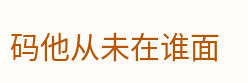码他从未在谁面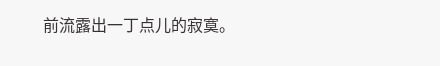前流露出一丁点儿的寂寞。